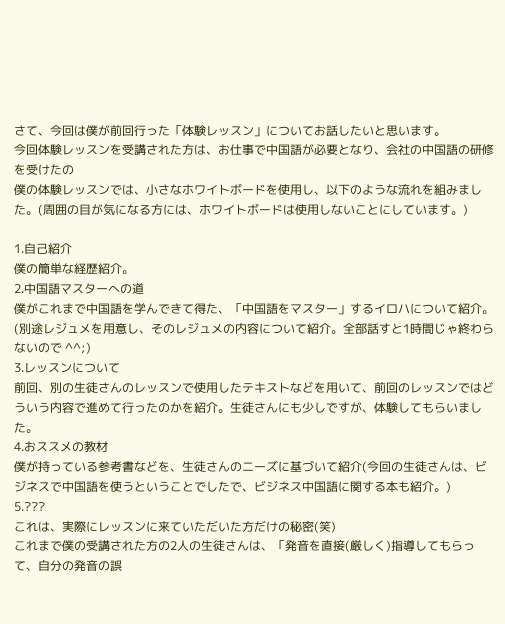さて、今回は僕が前回行った「体験レッスン」についてお話したいと思います。
今回体験レッスンを受講された方は、お仕事で中国語が必要となり、会社の中国語の研修を受けたの
僕の体験レッスンでは、小さなホワイトボードを使用し、以下のような流れを組みました。(周囲の目が気になる方には、ホワイトボードは使用しないことにしています。)

1.自己紹介
僕の簡単な経歴紹介。
2.中国語マスターへの道
僕がこれまで中国語を学んできて得た、「中国語をマスター」するイロハについて紹介。(別途レジュメを用意し、そのレジュメの内容について紹介。全部話すと1時間じゃ終わらないので ^^;)
3.レッスンについて
前回、別の生徒さんのレッスンで使用したテキストなどを用いて、前回のレッスンではどういう内容で進めて行ったのかを紹介。生徒さんにも少しですが、体験してもらいました。
4.おススメの教材
僕が持っている参考書などを、生徒さんのニーズに基づいて紹介(今回の生徒さんは、ビジネスで中国語を使うということでしたで、ビジネス中国語に関する本も紹介。)
5.???
これは、実際にレッスンに来ていただいた方だけの秘密(笑)
これまで僕の受講された方の2人の生徒さんは、「発音を直接(厳しく)指導してもらって、自分の発音の誤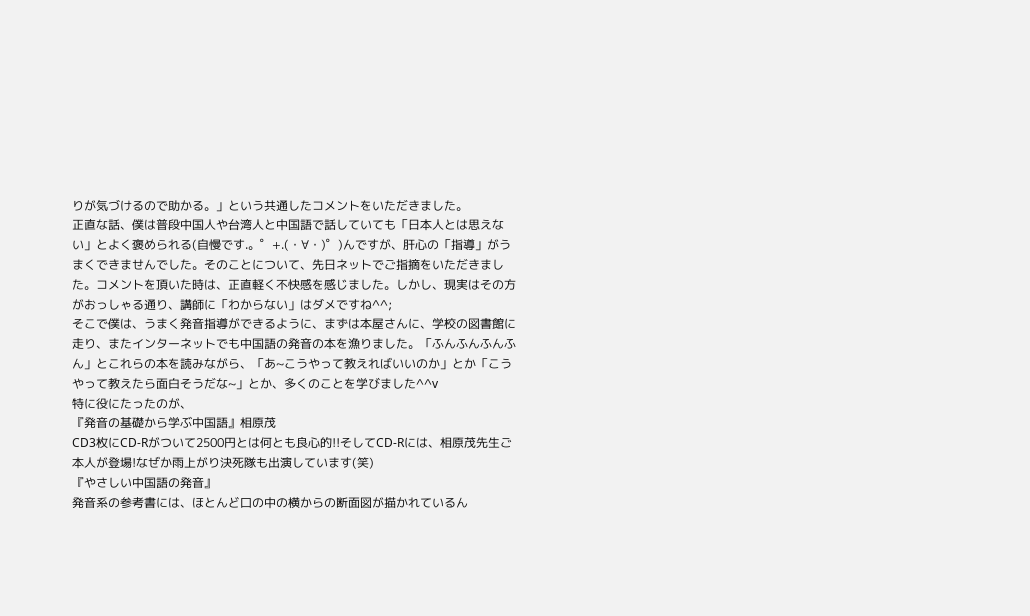りが気づけるので助かる。」という共通したコメントをいただきました。
正直な話、僕は普段中国人や台湾人と中国語で話していても「日本人とは思えない」とよく褒められる(自慢です.。゜+.(・∀・)゜)んですが、肝心の「指導」がうまくできませんでした。そのことについて、先日ネットでご指摘をいただきました。コメントを頂いた時は、正直軽く不快感を感じました。しかし、現実はその方がおっしゃる通り、講師に「わからない」はダメですね^^;
そこで僕は、うまく発音指導ができるように、まずは本屋さんに、学校の図書館に走り、またインターネットでも中国語の発音の本を漁りました。「ふんふんふんふん」とこれらの本を読みながら、「あ~こうやって教えればいいのか」とか「こうやって教えたら面白そうだな~」とか、多くのことを学びました^^v
特に役にたったのが、
『発音の基礎から学ぶ中国語』相原茂
CD3枚にCD-Rがついて2500円とは何とも良心的!!そしてCD-Rには、相原茂先生ご本人が登場!なぜか雨上がり決死隊も出演しています(笑)
『やさしい中国語の発音』
発音系の参考書には、ほとんど口の中の横からの断面図が描かれているん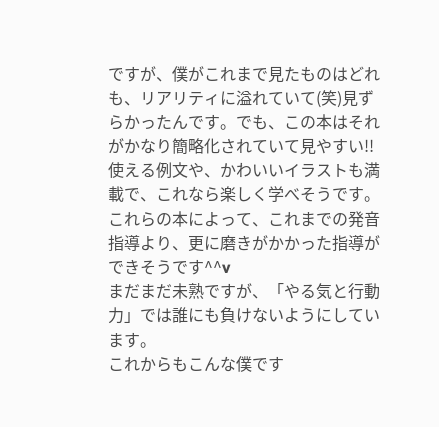ですが、僕がこれまで見たものはどれも、リアリティに溢れていて(笑)見ずらかったんです。でも、この本はそれがかなり簡略化されていて見やすい!!使える例文や、かわいいイラストも満載で、これなら楽しく学べそうです。
これらの本によって、これまでの発音指導より、更に磨きがかかった指導ができそうです^^v
まだまだ未熟ですが、「やる気と行動力」では誰にも負けないようにしています。
これからもこんな僕です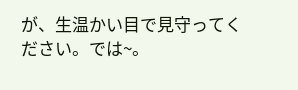が、生温かい目で見守ってください。では~。